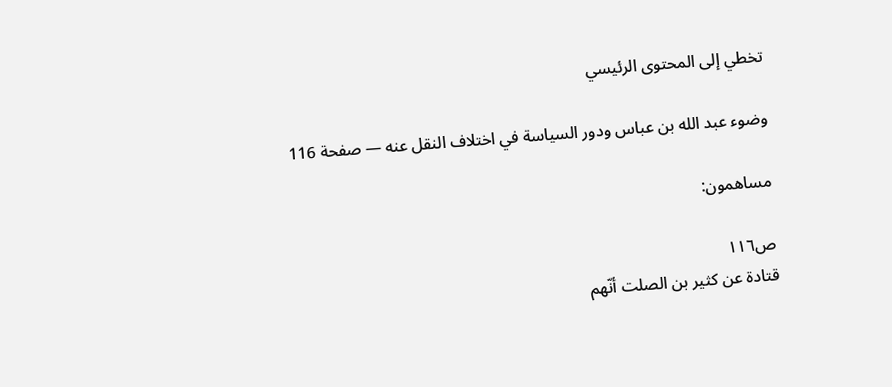تخطي إلى المحتوى الرئيسي

وضوء عبد الله بن عباس ودور السياسة في اختلاف النقل عنه — صفحة 116

مساهمون:

ص١١٦
قتادة عن كثير بن الصلت أنّهم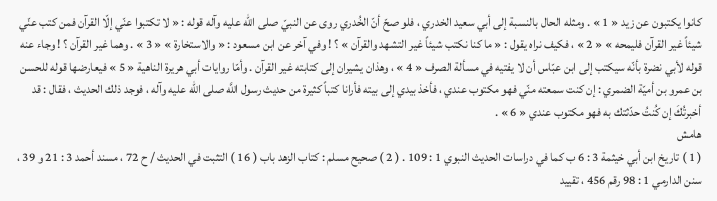كانوا يكتبون عن زيد « 1 » . ومثله الحال بالنسبة إلى أبي سعيد الخدري ، فلو صحّ أنّ الخُدري روى عن النبيّ صلى الله عليه وآله قوله : « لا تكتبوا عنّي إلّا القرآن فمن كتب عنّي شيئاً غير القرآن فليمحه » « 2 » ، فكيف نراه يقول : « ما كنا نكتب شيئاً غير التشهد والقرآن » ؟ ! وفي آخر عن ابن مسعود : « والاستخارة » « 3 » . وهما غير القرآن ؟ ! وجاء عنه قوله لأبي نضرة بأنّه سيكتب إلى ابن عبّاس أن لا يفتيه في مسألة الصرف « 4 » ، وهذان يشيران إلى كتابته غير القرآن . وأمّا روايات أبي هريرة الناهية « 5 » فيعارضها قوله للحسن بن عمرو بن أميّة الضمري : إن كنت سمعته منّي فهو مكتوب عندي ، فأخذ بيدي إلى بيته فأرانا كتباً كثيرة من حديث رسول اللَّه صلى الله عليه وآله ، فوجد ذلك الحديث ، فقال : قد أخبرتُكَ إن كُنتُ حدّثتك به فهو مكتوب عندي « 6 » .
هامش
( 1 ) تاريخ ابن أبي خيثمة 3 : 6 ب كما في دراسات الحديث النبوي 1 : 109 . ( 2 ) صحيح مسلم : كتاب الزهد باب ( 16 ) التثبت في الحديث / ح 72 ، مسند أحمد 3 : 21 و 39 ، سنن الدارمي 1 : 98 رقم 456 ، تقييد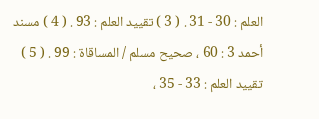العلم : 30 - 31 . ( 3 ) تقييد العلم : 93 . ( 4 ) مسند أحمد 3 : 60 ، صحيح مسلم / المساقاة : 99 . ( 5 ) تقييد العلم : 33 - 35 ،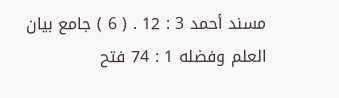مسند أحمد 3 : 12 . ( 6 ) جامع بيان العلم وفضله 1 : 74 فتح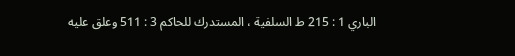الباري 1 : 215 ط السلفية ، المستدرك للحاكم 3 : 511 وعلق عليه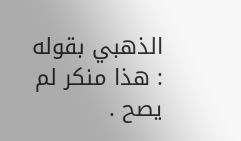الذهبي بقوله : هذا منكر لم يصح .